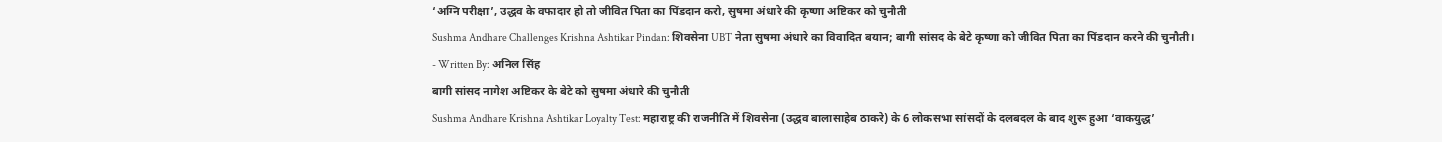‘अग्नि परीक्षा’, उद्धव के वफादार हो तो जीवित पिता का पिंडदान करो, सुषमा अंधारे की कृष्णा अष्टिकर को चुनौती
Sushma Andhare Challenges Krishna Ashtikar Pindan: शिवसेना UBT नेता सुषमा अंधारे का विवादित बयान; बागी सांसद के बेटे कृष्णा को जीवित पिता का पिंडदान करने की चुनौती।
- Written By: अनिल सिंह
बागी सांसद नागेश अष्टिकर के बेटे को सुषमा अंधारे की चुनौती
Sushma Andhare Krishna Ashtikar Loyalty Test: महाराष्ट्र की राजनीति में शिवसेना (उद्धव बालासाहेब ठाकरे) के 6 लोकसभा सांसदों के दलबदल के बाद शुरू हुआ ‘वाकयुद्ध’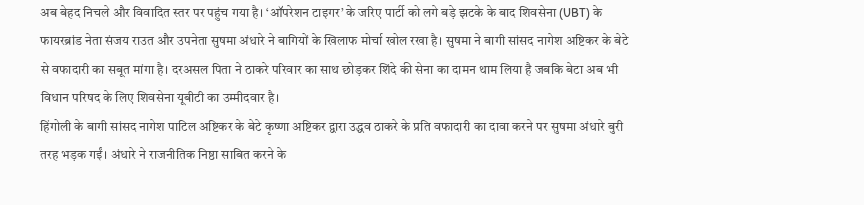अब बेहद निचले और विवादित स्तर पर पहुंच गया है। ‘ऑपरेशन टाइगर’ के जरिए पार्टी को लगे बड़े झटके के बाद शिवसेना (UBT) के फायरब्रांड नेता संजय राउत और उपनेता सुषमा अंधारे ने बागियों के खिलाफ मोर्चा खोल रखा है। सुषमा ने बागी सांसद नागेश अष्टिकर के बेटे से वफादारी का सबूत मांगा है। दरअसल पिता ने ठाकरे परिवार का साथ छोड़कर शिंदे की सेना का दामन थाम लिया है जबकि बेटा अब भी विधान परिषद के लिए शिवसेना यूबीटी का उम्मीदवार है।
हिंगोली के बागी सांसद नागेश पाटिल अष्टिकर के बेटे कृष्णा अष्टिकर द्वारा उद्धव ठाकरे के प्रति वफादारी का दावा करने पर सुषमा अंधारे बुरी तरह भड़क गईं। अंधारे ने राजनीतिक निष्ठा साबित करने के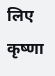लिए कृष्णा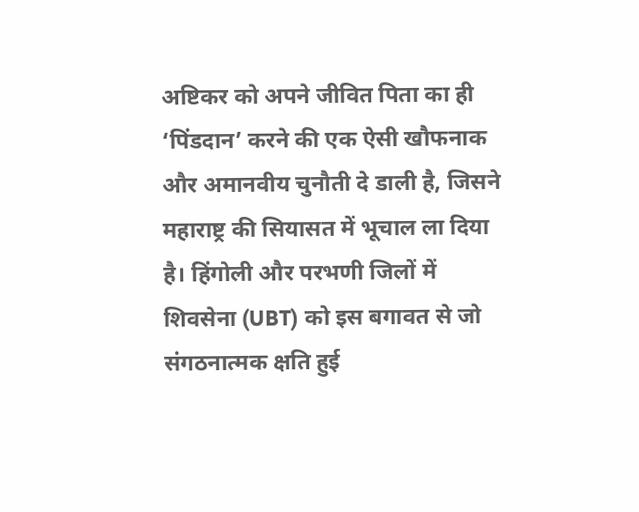अष्टिकर को अपने जीवित पिता का ही ‘पिंडदान’ करने की एक ऐसी खौफनाक और अमानवीय चुनौती दे डाली है, जिसने महाराष्ट्र की सियासत में भूचाल ला दिया है। हिंगोली और परभणी जिलों में शिवसेना (UBT) को इस बगावत से जो संगठनात्मक क्षति हुई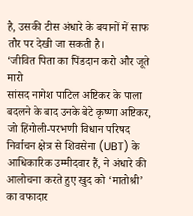है, उसकी टीस अंधारे के बयानों में साफ तौर पर देखी जा सकती है।
‘जीवित पिता का पिंडदान करो और जूते मारो
सांसद नागेश पाटिल अष्टिकर के पाला बदलने के बाद उनके बेटे कृष्णा अष्टिकर, जो हिंगोली-परभणी विधान परिषद निर्वाचन क्षेत्र से शिवसेना (UBT) के आधिकारिक उम्मीदवार हैं, ने अंधारे की आलोचना करते हुए खुद को ‘मातोश्री’ का वफादार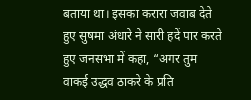बताया था। इसका करारा जवाब देते हुए सुषमा अंधारे ने सारी हदें पार करते हुए जनसभा में कहा, “अगर तुम वाकई उद्धव ठाकरे के प्रति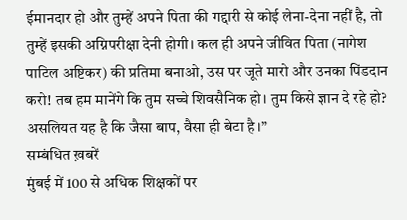ईमानदार हो और तुम्हें अपने पिता की गद्दारी से कोई लेना-देना नहीं है, तो तुम्हें इसकी अग्निपरीक्षा देनी होगी। कल ही अपने जीवित पिता (नागेश पाटिल अष्टिकर) की प्रतिमा बनाओ, उस पर जूते मारो और उनका पिंडदान करो! तब हम मानेंगे कि तुम सच्चे शिवसैनिक हो। तुम किसे ज्ञान दे रहे हो? असलियत यह है कि जैसा बाप, वैसा ही बेटा है।”
सम्बंधित ख़बरें
मुंबई में 100 से अधिक शिक्षकों पर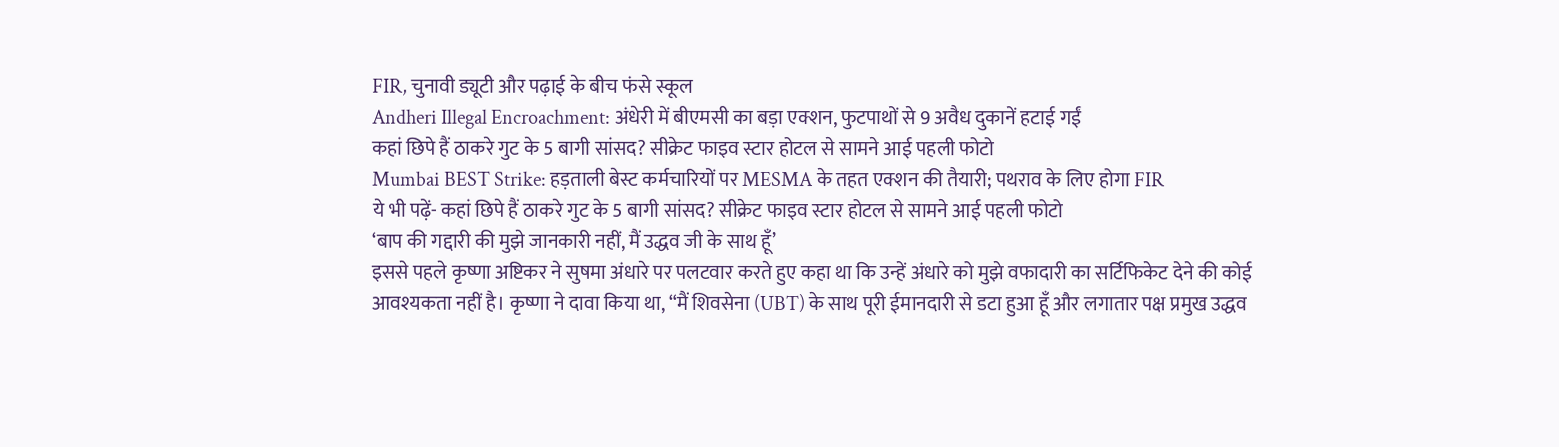FIR, चुनावी ड्यूटी और पढ़ाई के बीच फंसे स्कूल
Andheri Illegal Encroachment: अंधेरी में बीएमसी का बड़ा एक्शन, फुटपाथों से 9 अवैध दुकानें हटाई गईं
कहां छिपे हैं ठाकरे गुट के 5 बागी सांसद? सीक्रेट फाइव स्टार होटल से सामने आई पहली फोटो
Mumbai BEST Strike: हड़ताली बेस्ट कर्मचारियों पर MESMA के तहत एक्शन की तैयारी; पथराव के लिए होगा FIR
ये भी पढ़ें- कहां छिपे हैं ठाकरे गुट के 5 बागी सांसद? सीक्रेट फाइव स्टार होटल से सामने आई पहली फोटो
‘बाप की गद्दारी की मुझे जानकारी नहीं, मैं उद्धव जी के साथ हूँ’
इससे पहले कृष्णा अष्टिकर ने सुषमा अंधारे पर पलटवार करते हुए कहा था कि उन्हें अंधारे को मुझे वफादारी का सर्टिफिकेट देने की कोई आवश्यकता नहीं है। कृष्णा ने दावा किया था, “मैं शिवसेना (UBT) के साथ पूरी ईमानदारी से डटा हुआ हूँ और लगातार पक्ष प्रमुख उद्धव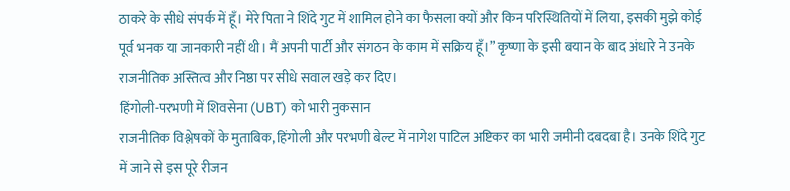ठाकरे के सीधे संपर्क में हूँ। मेरे पिता ने शिंदे गुट में शामिल होने का फैसला क्यों और किन परिस्थितियों में लिया, इसकी मुझे कोई पूर्व भनक या जानकारी नहीं थी। मैं अपनी पार्टी और संगठन के काम में सक्रिय हूँ।” कृष्णा के इसी बयान के बाद अंधारे ने उनके राजनीतिक अस्तित्व और निष्ठा पर सीधे सवाल खड़े कर दिए।
हिंगोली-परभणी में शिवसेना (UBT) को भारी नुकसान
राजनीतिक विश्लेषकों के मुताबिक, हिंगोली और परभणी बेल्ट में नागेश पाटिल अष्टिकर का भारी जमीनी दबदबा है। उनके शिंदे गुट में जाने से इस पूरे रीजन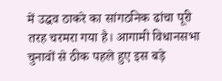में उद्धव ठाकरे का सांगठनिक ढांचा पूरी तरह चरमरा गया है। आगामी विधानसभा चुनावों से ठीक पहले हुए इस बड़े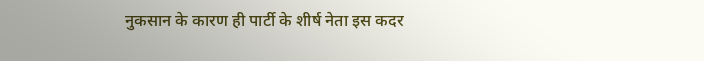नुकसान के कारण ही पार्टी के शीर्ष नेता इस कदर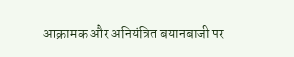आक्रामक और अनियंत्रित बयानबाजी पर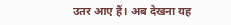उतर आए हैं। अब देखना यह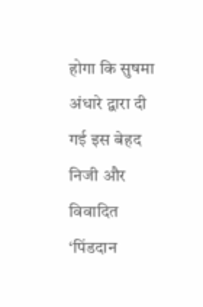होगा कि सुषमा अंधारे द्वारा दी गई इस बेहद निजी और विवादित ‘पिंडदान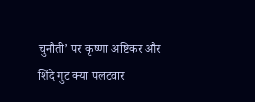चुनौती’ पर कृष्णा अष्टिकर और शिंदे गुट क्या पलटवार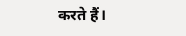करते हैं।